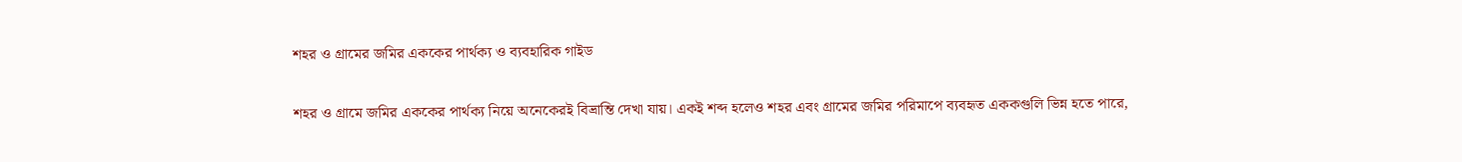শহর ও গ্রামের জমির এককের পার্থক্য ও ব্যবহারিক গাইড

শহর ও গ্রামে জমির এককের পার্থক্য নিয়ে অনেকেরই বিভ্রান্তি দেখা যায়। একই শব্দ হলেও শহর এবং গ্রামের জমির পরিমাপে ব্যবহৃত এককগুলি ভিন্ন হতে পারে,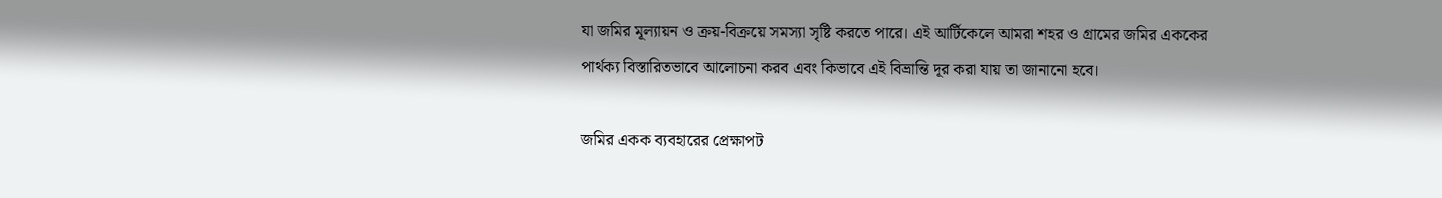যা জমির মূল্যায়ন ও ক্রয়-বিক্রয়ে সমস্যা সৃষ্টি করতে পারে। এই আর্টিকেলে আমরা শহর ও গ্রামের জমির এককের পার্থক্য বিস্তারিতভাবে আলোচনা করব এবং কিভাবে এই বিভ্রান্তি দূর করা যায় তা জানানো হবে।

জমির একক ব্যবহারের প্রেক্ষাপট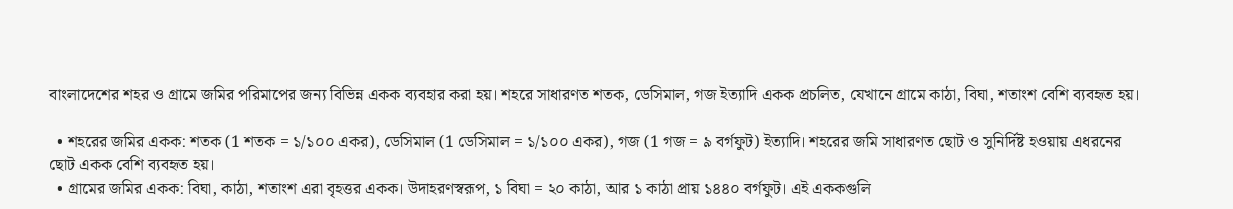বাংলাদেশের শহর ও গ্রামে জমির পরিমাপের জন্য বিভিন্ন একক ব্যবহার করা হয়। শহরে সাধারণত শতক, ডেসিমাল, গজ ইত্যাদি একক প্রচলিত, যেখানে গ্রামে কাঠা, বিঘা, শতাংশ বেশি ব্যবহৃত হয়।

  • শহরের জমির একক: শতক (1 শতক = ১/১০০ একর), ডেসিমাল (1 ডেসিমাল = ১/১০০ একর), গজ (1 গজ = ৯ বর্গফুট) ইত্যাদি। শহরের জমি সাধারণত ছোট ও সুনির্দিষ্ট হওয়ায় এধরনের ছোট একক বেশি ব্যবহৃত হয়।
  • গ্রামের জমির একক: বিঘা, কাঠা, শতাংশ এরা বৃহত্তর একক। উদাহরণস্বরূপ, ১ বিঘা = ২০ কাঠা, আর ১ কাঠা প্রায় ১৪৪০ বর্গফুট। এই এককগুলি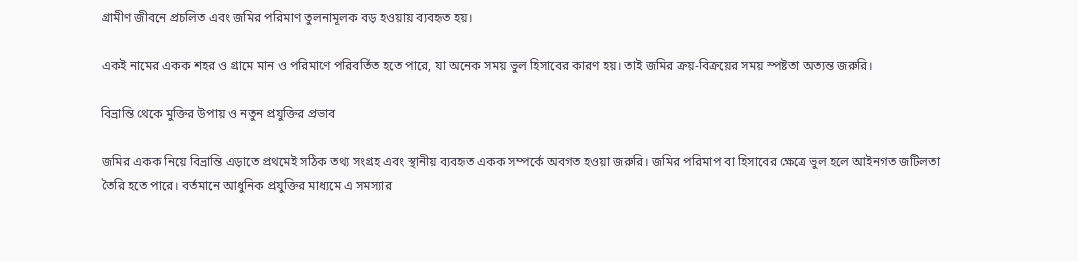গ্রামীণ জীবনে প্রচলিত এবং জমির পরিমাণ তুলনামূলক বড় হওয়ায় ব্যবহৃত হয়।

একই নামের একক শহর ও গ্রামে মান ও পরিমাণে পরিবর্তিত হতে পারে, যা অনেক সময় ভুল হিসাবের কারণ হয়। তাই জমির ক্রয়-বিক্রয়ের সময় স্পষ্টতা অত্যন্ত জরুরি।

বিভ্রান্তি থেকে মুক্তির উপায় ও নতুন প্রযুক্তির প্রভাব

জমির একক নিয়ে বিভ্রান্তি এড়াতে প্রথমেই সঠিক তথ্য সংগ্রহ এবং স্থানীয় ব্যবহৃত একক সম্পর্কে অবগত হওয়া জরুরি। জমির পরিমাপ বা হিসাবের ক্ষেত্রে ভুল হলে আইনগত জটিলতা তৈরি হতে পারে। বর্তমানে আধুনিক প্রযুক্তির মাধ্যমে এ সমস্যার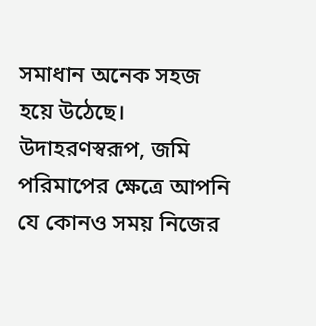সমাধান অনেক সহজ হয়ে উঠেছে। উদাহরণস্বরূপ, জমি পরিমাপের ক্ষেত্রে আপনি যে কোনও সময় নিজের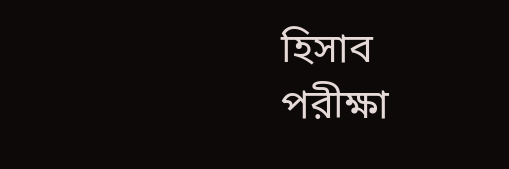হিসাব পরীক্ষা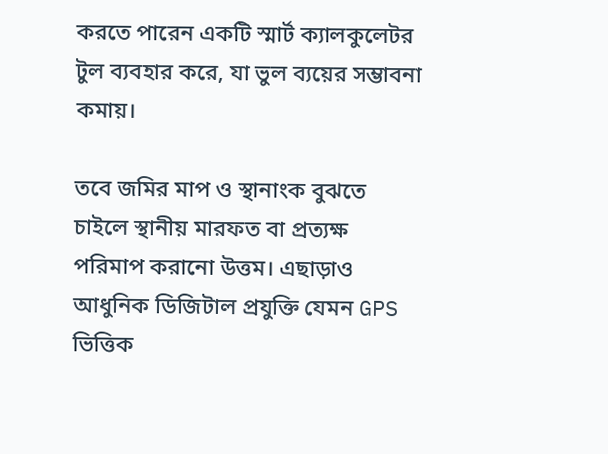করতে পারেন একটি স্মার্ট ক্যালকুলেটর টুল ব্যবহার করে, যা ভুল ব্যয়ের সম্ভাবনা কমায়।

তবে জমির মাপ ও স্থানাংক বুঝতে চাইলে স্থানীয় মারফত বা প্রত্যক্ষ পরিমাপ করানো উত্তম। এছাড়াও আধুনিক ডিজিটাল প্রযুক্তি যেমন GPS ভিত্তিক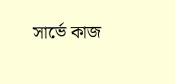সার্ভে কাজ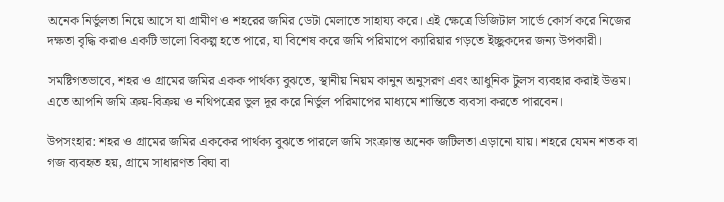অনেক নির্ভুলতা নিয়ে আসে যা গ্রামীণ ও শহরের জমির ডেটা মেলাতে সাহায্য করে। এই ক্ষেত্রে ডিজিটাল সার্ভে কোর্স করে নিজের দক্ষতা বৃদ্ধি করাও একটি ভালো বিকল্প হতে পারে, যা বিশেষ করে জমি পরিমাপে ক্যারিয়ার গড়তে ইচ্ছুকদের জন্য উপকারী।

সমষ্টিগতভাবে, শহর ও গ্রামের জমির একক পার্থক্য বুঝতে, স্থানীয় নিয়ম কানুন অনুসরণ এবং আধুনিক টুলস ব্যবহার করাই উত্তম। এতে আপনি জমি ক্রয়-বিক্রয় ও নথিপত্রের ভুল দূর করে নির্ভুল পরিমাপের মাধ্যমে শান্তিতে ব্যবসা করতে পারবেন।

উপসংহার: শহর ও গ্রামের জমির এককের পার্থক্য বুঝতে পারলে জমি সংক্রান্ত অনেক জটিলতা এড়ানো যায়। শহরে যেমন শতক বা গজ ব্যবহৃত হয়, গ্রামে সাধারণত বিঘা বা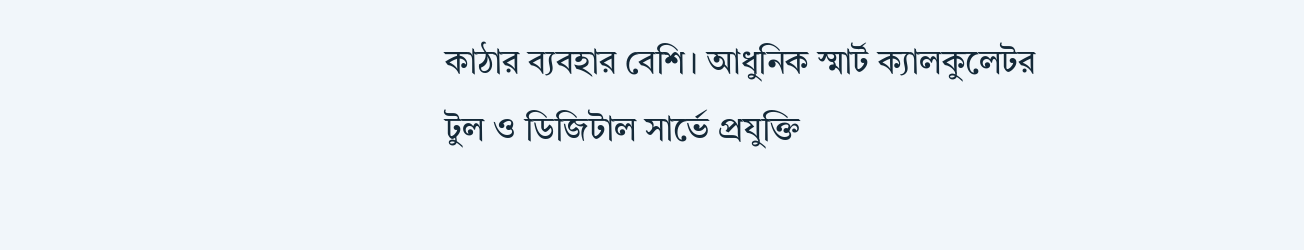কাঠার ব্যবহার বেশি। আধুনিক স্মার্ট ক্যালকুলেটর টুল ও ডিজিটাল সার্ভে প্রযুক্তি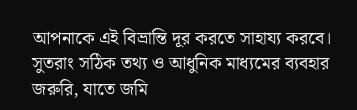আপনাকে এই বিভ্রান্তি দূর করতে সাহায্য করবে। সুতরাং সঠিক তথ্য ও আধুনিক মাধ্যমের ব্যবহার জরুরি, যাতে জমি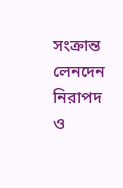সংক্রান্ত লেনদেন নিরাপদ ও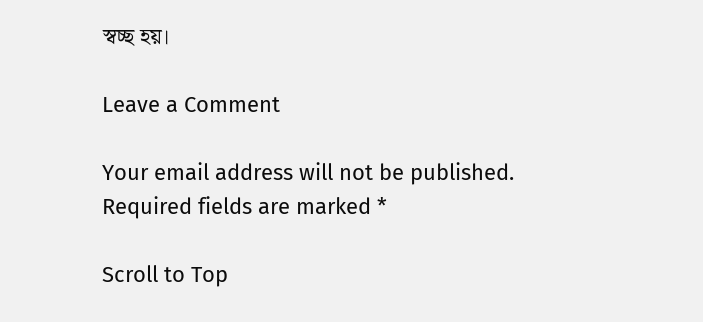স্বচ্ছ হয়।

Leave a Comment

Your email address will not be published. Required fields are marked *

Scroll to Top